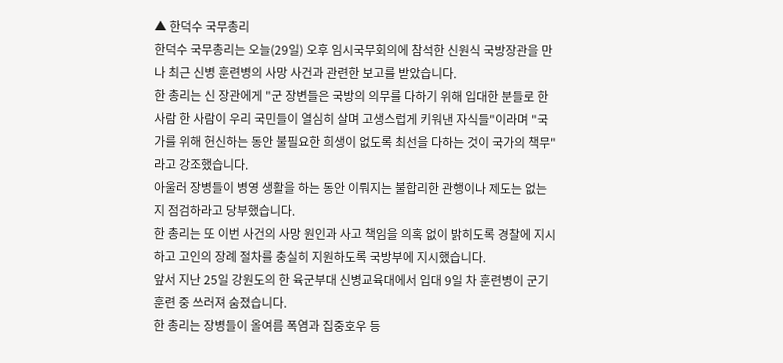▲ 한덕수 국무총리
한덕수 국무총리는 오늘(29일) 오후 임시국무회의에 참석한 신원식 국방장관을 만나 최근 신병 훈련병의 사망 사건과 관련한 보고를 받았습니다.
한 총리는 신 장관에게 "군 장변들은 국방의 의무를 다하기 위해 입대한 분들로 한 사람 한 사람이 우리 국민들이 열심히 살며 고생스럽게 키워낸 자식들"이라며 "국가를 위해 헌신하는 동안 불필요한 희생이 없도록 최선을 다하는 것이 국가의 책무"라고 강조했습니다.
아울러 장병들이 병영 생활을 하는 동안 이뤄지는 불합리한 관행이나 제도는 없는지 점검하라고 당부했습니다.
한 총리는 또 이번 사건의 사망 원인과 사고 책임을 의혹 없이 밝히도록 경찰에 지시하고 고인의 장례 절차를 충실히 지원하도록 국방부에 지시했습니다.
앞서 지난 25일 강원도의 한 육군부대 신병교육대에서 입대 9일 차 훈련병이 군기훈련 중 쓰러져 숨졌습니다.
한 총리는 장병들이 올여름 폭염과 집중호우 등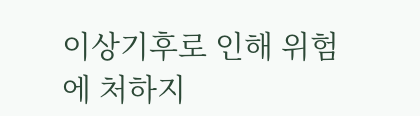이상기후로 인해 위험에 처하지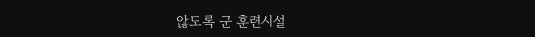않도록 군 훈련시설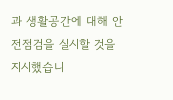과 생활공간에 대해 안전점검을 실시할 것을 지시했습니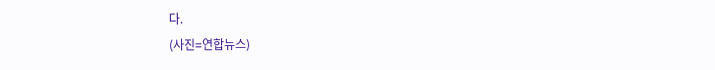다.
(사진=연합뉴스)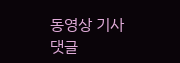동영상 기사
댓글